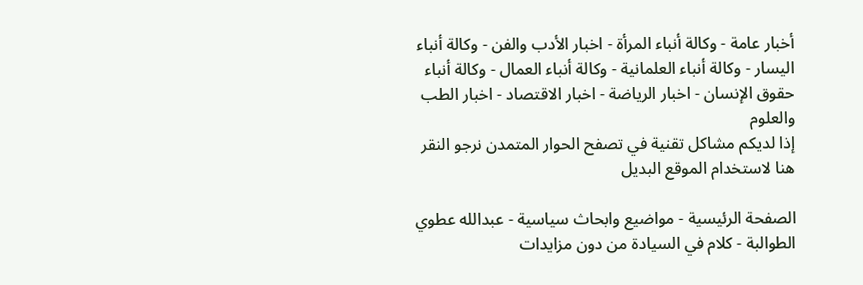أخبار عامة - وكالة أنباء المرأة - اخبار الأدب والفن - وكالة أنباء اليسار - وكالة أنباء العلمانية - وكالة أنباء العمال - وكالة أنباء حقوق الإنسان - اخبار الرياضة - اخبار الاقتصاد - اخبار الطب والعلوم
إذا لديكم مشاكل تقنية في تصفح الحوار المتمدن نرجو النقر هنا لاستخدام الموقع البديل

الصفحة الرئيسية - مواضيع وابحاث سياسية - عبدالله عطوي الطوالبة - كلام في السيادة من دون مزايدات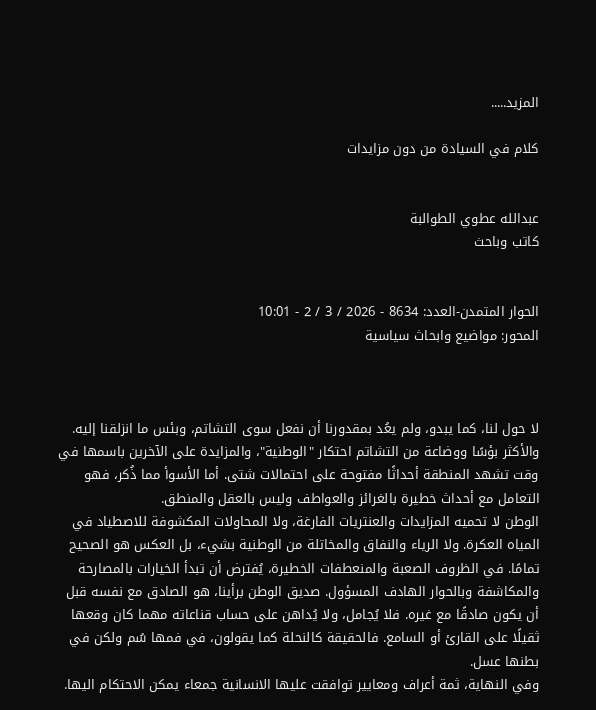المزيد.....

كلام في السيادة من دون مزايدات


عبدالله عطوي الطوالبة
كاتب وباحث


الحوار المتمدن-العدد: 8634 - 2026 / 3 / 2 - 10:01
المحور: مواضيع وابحاث سياسية



لا حول لنا، كما يبدو، ولم يعُد بمقدورنا أن نفعل سوى التشاتم، وبئس ما انزلقنا إليه. والأكثر بؤسًا ووضاعة من التشاتم احتكار "الوطنية"، والمزايدة على الآخرين باسمها في وقت تشهد المنطقة أحداثًا مفتوحة على احتمالات شتى. أما الأسوأ مما ذُكر، فهو التعامل مع أحداث خطيرة بالغرائز والعواطف وليس بالعقل والمنطق.
الوطن لا تحميه المزايدات والعنتريات الفارغة، ولا المحاولات المكشوفة للاصطياد في المياه العكرة. ولا الرياء والنفاق والمخاتلة من الوطنية بشيء، بل العكس هو الصحيح تمامًا. في الظروف الصعبة والمنعطفات الخطيرة، يُفترض أن تبدأ الخيارات بالمصارحة والمكاشفة وبالحوار الهادف المسؤول. صديق الوطن برأينا، هو الصادق مع نفسه قبل أن يكون صادقًا مع غيره. فلا يُجامل، ولا يُداهن على حساب قناعاته مهما كان وقعها ثقيلًا على القارئ أو السامع. فالحقيقة كالنحلة كما يقولون، في فمها سُم ولكن في بطنها عسل.
وفي النهاية، ثمة أعراف ومعايير توافقت عليها الانسانية جمعاء يمكن الاحتكام اليها.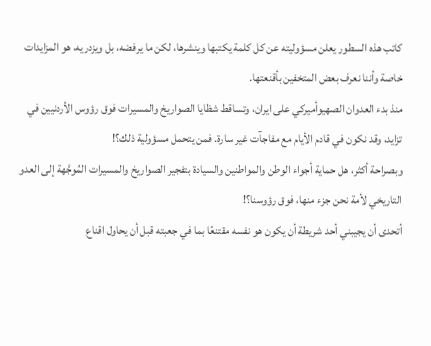كاتب هذه السطور يعلن مسؤوليته عن كل كلمة يكتبها وينشرها، لكن ما يرفضه، بل ويزدريه، هو المزايدات خاصة وأننا نعرف بعض المتخفين بأقنعتها.
منذ بدء العدوان الصهيوأميركي على ايران، وتساقط شظايا الصواريخ والمسيرات فوق رؤوس الأردنيين في تزايد، وقد نكون في قادم الأيام مع مفاجآت غير سارة. فمن يتحمل مسؤولية ذلك؟!
وبصراحة أكثر، هل حماية أجواء الوطن والمواطنين والسيادة بتفجير الصواريخ والمسيرات المُوجَّهة إلى العدو التاريخي لأمة نحن جزء منها، فوق رؤوسنا؟!
أتحدى أن يجيبني أحد شريطة أن يكون هو نفسه مقتنعًا بما في جعبته قبل أن يحاول اقناع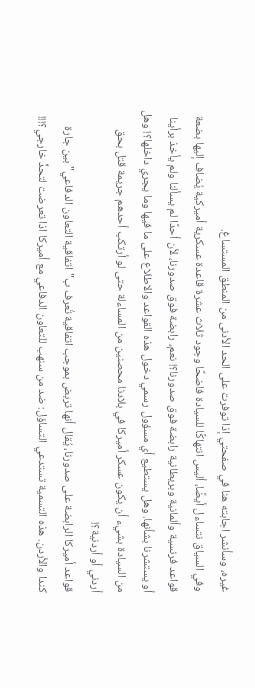غيره، وسأنشر اجابته هنا في صفحتي إذا توفرت على الحد الأدنى من المنطق المستساغ.
وفي السياق نتساءل أيضًا، أليس انتهاكًا للسيادة فاضحًا وجود ثلاث عشرة قاعدة عسكرية أميركية يُضاف إليها بضعة قواعد فرنسية وألمانية وبريطانية رابضة فوق صدورنا؟! نعم، رابضة فوق صدورنا، لأن أحدًا لم يسألنا ولم يأخذ برأينا أو يستشرنا بشأنها. وهل يستطيع أي مسؤول رسمي دخول هذه القواعد والاطلاع على ما فيها وما يجري داخلها؟! وهل من السيادة بشيء أن يكون عسكر أميركا في بلادنا محصنين من المساءلة حتى لو أرتكب أحدهم جريمة قتل بحق أردني أو أردنية؟!
قواعد أميركا الرابضة على صدورنا، يُقال أنها تربض بموجب اتفاقية تُعرف ب"اتفاقية التعاون الدفاعي" بين جارة كندا والأردن. هذه التسمية تستدعي التساؤل: ضد من سنهب للتعاون الدفاعي مع أميركا اذا تعرضت لتحدٍّ خارجي؟!!!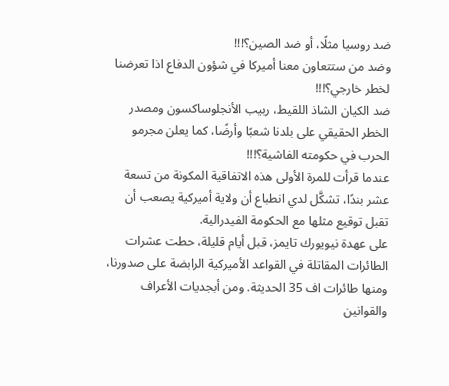ضد روسيا مثلًا، أو ضد الصين؟!!!
وضد من ستتعاون معنا أميركا في شؤون الدفاع اذا تعرضنا لخطر خارجي؟!!!
ضد الكيان الشاذ اللقيط، ربيب الأنجلوساكسون ومصدر الخطر الحقيقي على بلدنا شعبًا وأرضًا، كما يعلن مجرمو الحرب في حكومته الفاشية؟!!!
عندما قرأت للمرة الأولى هذه الاتفاقية المكونة من تسعة عشر بندًا، تشكَّل لدي انطباع أن ولاية أميركية يصعب أن تقبل توقيع مثلها مع الحكومة الفيدرالية.
على عهدة نيويورك تايمز، قبل أيام قليلة، حطت عشرات الطائرات المقاتلة في القواعد الأميركية الرابضة على صدورنا، ومنها طائرات اف 35 الحديثة. ومن أبجديات الأعراف والقوانين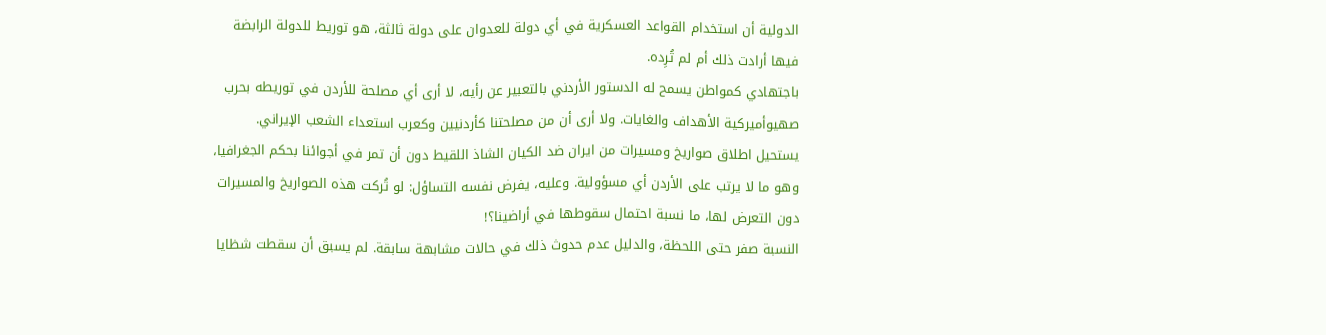الدولية أن استخدام القواعد العسكرية في أي دولة للعدوان على دولة ثالثة، هو توريط للدولة الرابضة فيها أرادت ذلك أم لم تُرِده.
باجتهادي كمواطن يسمح له الدستور الأردني بالتعبير عن رأيه، لا أرى أي مصلحة للأردن في توريطه بحرب صهيوأميركية الأهداف والغايات. ولا أرى أن من مصلحتنا كأردنيين وكعرب استعداء الشعب الإيراني.
يستحيل اطلاق صواريخ ومسيرات من ايران ضد الكيان الشاذ اللقيط دون أن تمر في أجوائنا بحكم الجغرافيا، وهو ما لا يرتب على الأردن أي مسؤولية. وعليه، يفرض نفسه التساؤل: لو تُركت هذه الصواريخ والمسيرات دون التعرض لها، ما نسبة احتمال سقوطها في أراضينا؟!
النسبة صفر حتى اللحظة، والدليل عدم حدوث ذلك في حالات مشابهة سابقة. لم يسبق أن سقطت شظايا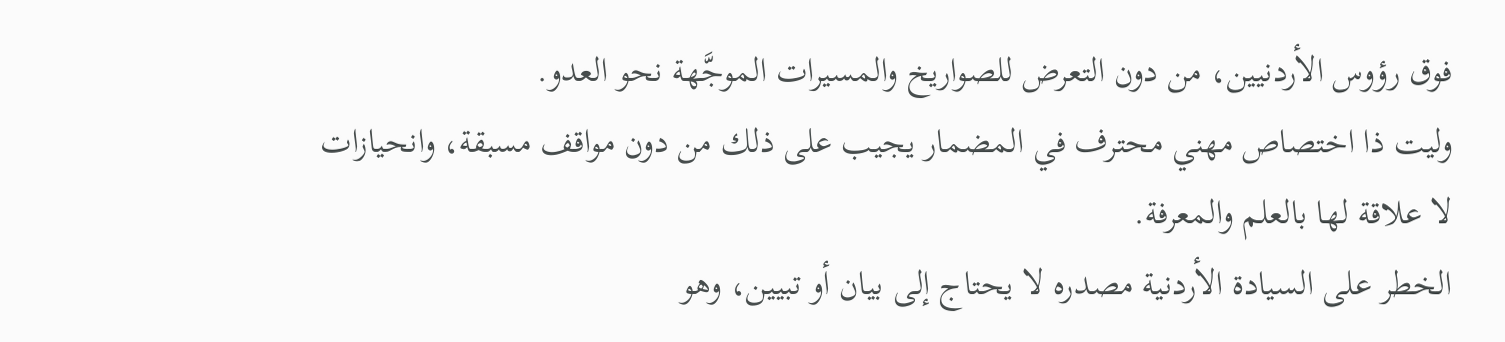فوق رؤوس الأردنيين، من دون التعرض للصواريخ والمسيرات الموجَّهة نحو العدو.
وليت ذا اختصاص مهني محترف في المضمار يجيب على ذلك من دون مواقف مسبقة، وانحيازات لا علاقة لها بالعلم والمعرفة.
الخطر على السيادة الأردنية مصدره لا يحتاج إلى بيان أو تبيين، وهو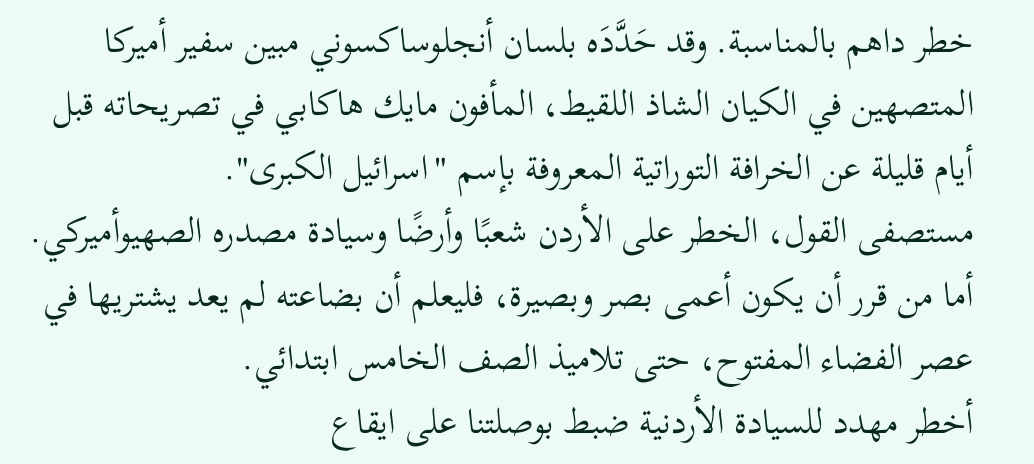خطر داهم بالمناسبة. وقد حَدَّدَه بلسان أنجلوساكسوني مبين سفير أميركا المتصهين في الكيان الشاذ اللقيط، المأفون مايك هاكابي في تصريحاته قبل أيام قليلة عن الخرافة التوراتية المعروفة بإسم "اسرائيل الكبرى".
مستصفى القول، الخطر على الأردن شعبًا وأرضًا وسيادة مصدره الصهيوأميركي. أما من قرر أن يكون أعمى بصر وبصيرة، فليعلم أن بضاعته لم يعد يشتريها في عصر الفضاء المفتوح، حتى تلاميذ الصف الخامس ابتدائي.
أخطر مهدد للسيادة الأردنية ضبط بوصلتنا على ايقاع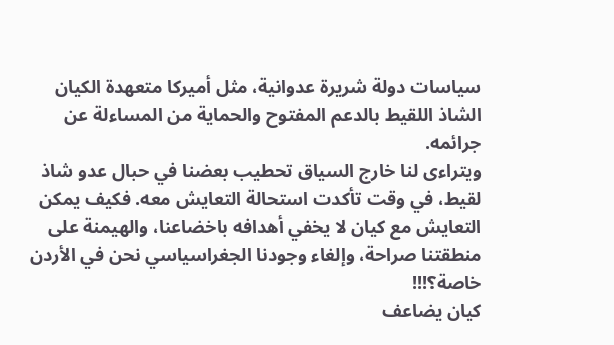سياسات دولة شريرة عدوانية، مثل أميركا متعهدة الكيان الشاذ اللقيط بالدعم المفتوح والحماية من المساءلة عن جرائمه.
ويتراءى لنا خارج السياق تحطيب بعضنا في حبال عدو شاذ لقيط، في وقت تأكدت استحالة التعايش معه. فكيف يمكن التعايش مع كيان لا يخفي أهدافه باخضاعنا، والهيمنة على منطقتنا صراحة، وإلغاء وجودنا الجغراسياسي نحن في الأردن خاصة؟!!!
كيان يضاعف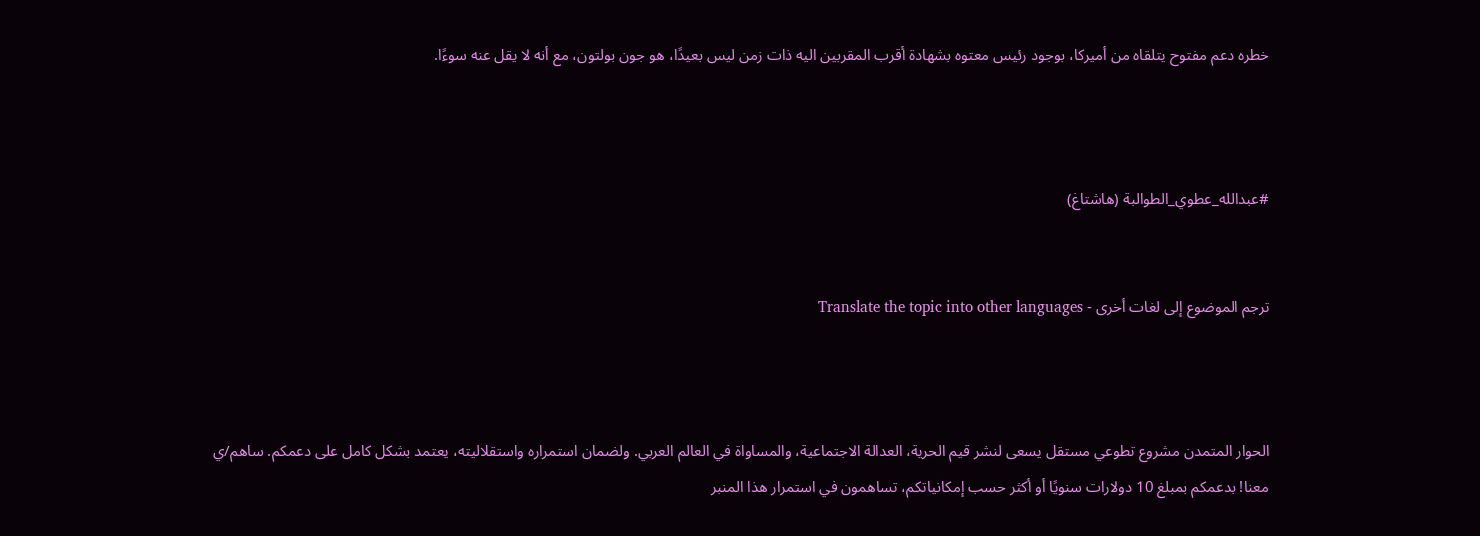خطره دعم مفتوح يتلقاه من أميركا، بوجود رئيس معتوه بشهادة أقرب المقربين اليه ذات زمن ليس بعيدًا، هو جون بولتون، مع أنه لا يقل عنه سوءًا.



#عبدالله_عطوي_الطوالبة (هاشتاغ)


ترجم الموضوع إلى لغات أخرى - Translate the topic into other languages



الحوار المتمدن مشروع تطوعي مستقل يسعى لنشر قيم الحرية، العدالة الاجتماعية، والمساواة في العالم العربي. ولضمان استمراره واستقلاليته، يعتمد بشكل كامل على دعمكم. ساهم/ي معنا! بدعمكم بمبلغ 10 دولارات سنويًا أو أكثر حسب إمكانياتكم، تساهمون في استمرار هذا المنبر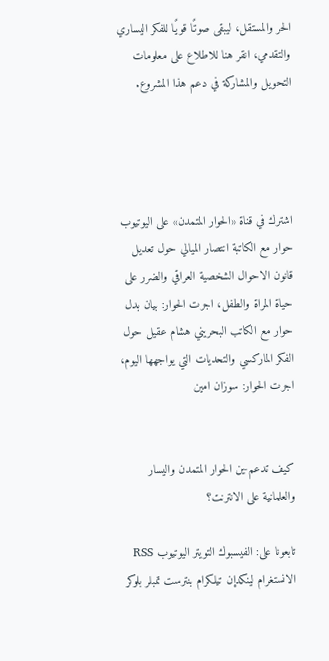الحر والمستقل، ليبقى صوتًا قويًا للفكر اليساري والتقدمي، انقر هنا للاطلاع على معلومات التحويل والمشاركة في دعم هذا المشروع.




اشترك في قناة «الحوار المتمدن» على اليوتيوب
حوار مع الكاتبة انتصار الميالي حول تعديل قانون الاحوال الشخصية العراقي والضرر على حياة المراة والطفل، اجرت الحوار: بيان بدل
حوار مع الكاتب البحريني هشام عقيل حول الفكر الماركسي والتحديات التي يواجهها اليوم، اجرت الحوار: سوزان امين


كيف تدعم-ين الحوار المتمدن واليسار والعلمانية على الانترنت؟

تابعونا على: الفيسبوك التويتر اليوتيوب RSS الانستغرام لينكدإن تيلكرام بنترست تمبلر بلوكر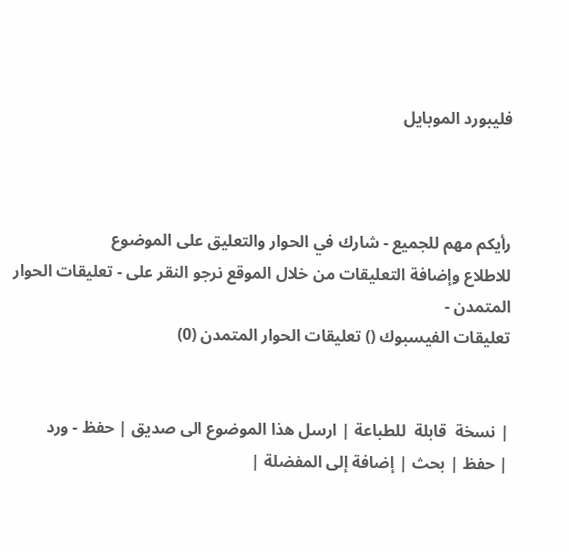فليبورد الموبايل



رأيكم مهم للجميع - شارك في الحوار والتعليق على الموضوع
للاطلاع وإضافة التعليقات من خلال الموقع نرجو النقر على - تعليقات الحوار المتمدن -
تعليقات الفيسبوك () تعليقات الحوار المتمدن (0)


| نسخة  قابلة  للطباعة | ارسل هذا الموضوع الى صديق | حفظ - ورد
| حفظ | بحث | إضافة إلى المفضلة |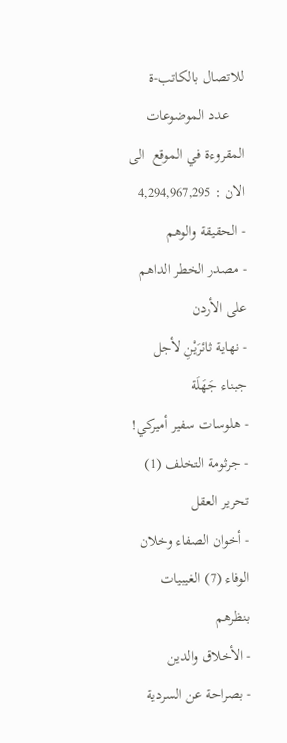للاتصال بالكاتب-ة
    عدد الموضوعات  المقروءة في الموقع  الى الان : 4,294,967,295
- الحقيقة والوهم
- مصدر الخطر الداهم على الأردن
- نهاية ثائرَيْنِ لأجل جبناء جَهَلَة
- هلوسات سفير أميركي!
- جرثومة التخلف (1) تحرير العقل
- أخوان الصفاء وخلان الوفاء (7) الغيبيات بنظرهم
- الأخلاق والدين
- بصراحة عن السردية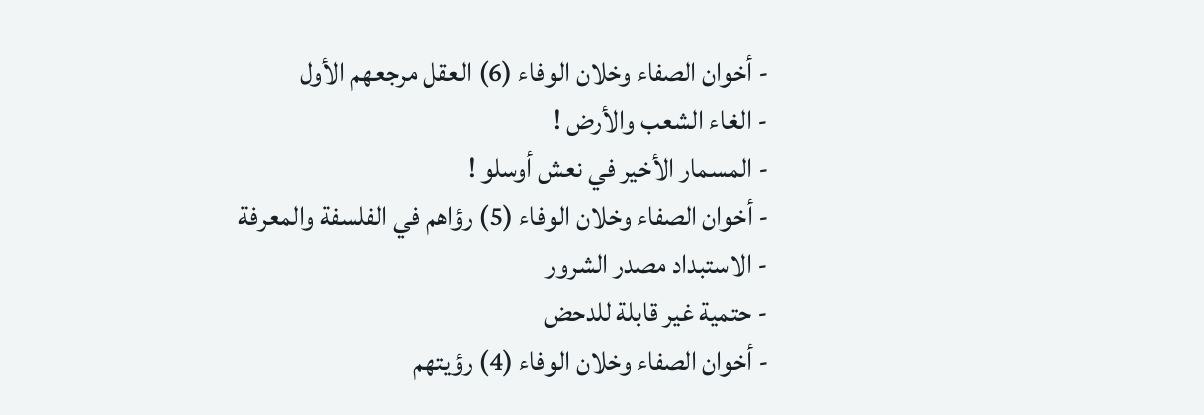- أخوان الصفاء وخلان الوفاء (6) العقل مرجعهم الأول
- الغاء الشعب والأرض !
- المسمار الأخير في نعش أوسلو !
- أخوان الصفاء وخلان الوفاء (5) رؤاهم في الفلسفة والمعرفة
- الاستبداد مصدر الشرور
- حتمية غير قابلة للدحض
- أخوان الصفاء وخلان الوفاء (4) رؤيتهم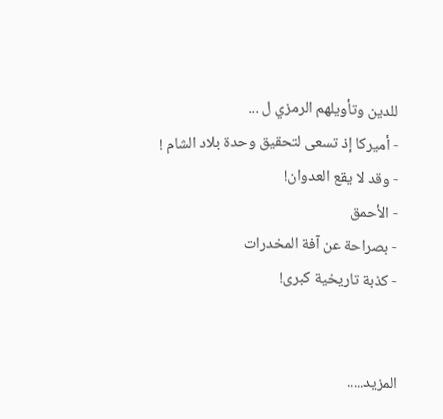للدين وتأويلهم الرمزي ل ...
- أميركا إذ تسعى لتحقيق وحدة بلاد الشام !
- وقد لا يقع العدوان!
- الأحمق
- بصراحة عن آفة المخدرات
- كذبة تاريخية كبرى!


المزيد.....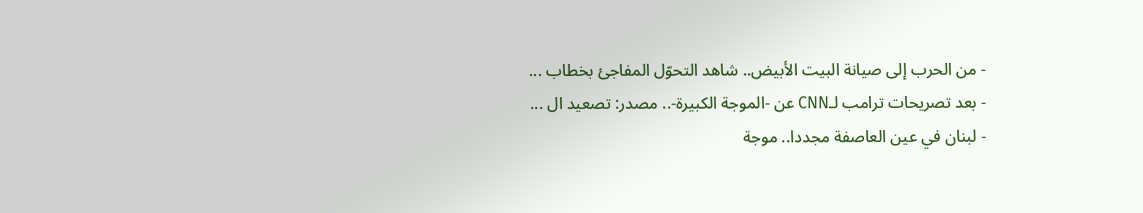- من الحرب إلى صيانة البيت الأبيض.. شاهد التحوّل المفاجئ بخطاب ...
- بعد تصريحات ترامب لـCNN عن -الموجة الكبيرة-.. مصدر: تصعيد ال ...
- لبنان في عين العاصفة مجددا.. موجة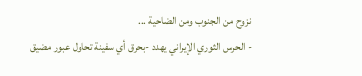نزوح من الجنوب ومن الضاحية ...
- الحرس الثوري الإيراني يهدد -بحرق أي سفينة تحاول عبور مضيق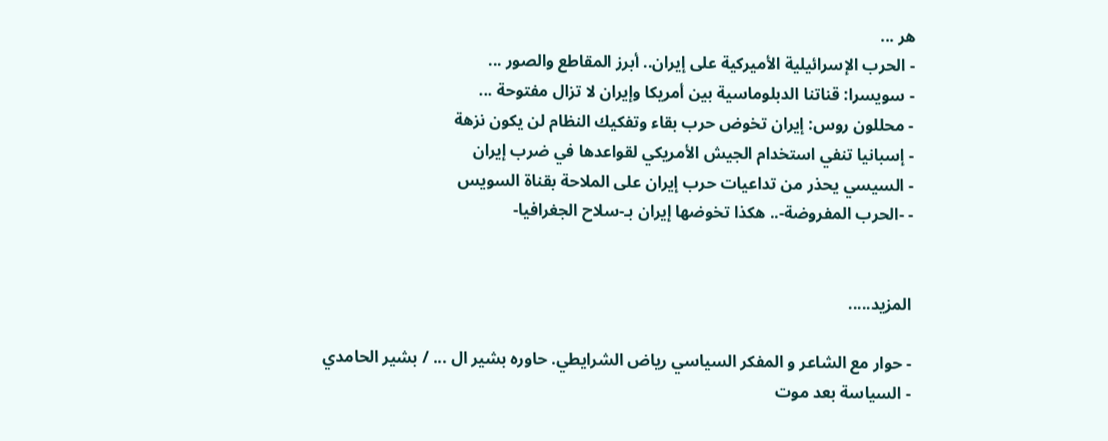هر ...
- الحرب الإسرائيلية الأميركية على إيران.. أبرز المقاطع والصور ...
- سويسرا: قناتنا الدبلوماسية بين أمريكا وإيران لا تزال مفتوحة ...
- محللون روس: إيران تخوض حرب بقاء وتفكيك النظام لن يكون نزهة
- إسبانيا تنفي استخدام الجيش الأمريكي لقواعدها في ضرب إيران
- السيسي يحذر من تداعيات حرب إيران على الملاحة بقناة السويس
- -الحرب المفروضة-.. هكذا تخوضها إيران بـ-سلاح الجغرافيا-


المزيد.....

- حوار مع الشاعر و المفكر السياسي رياض الشرايطي. حاوره بشير ال ... / بشير الحامدي
- السياسة بعد موت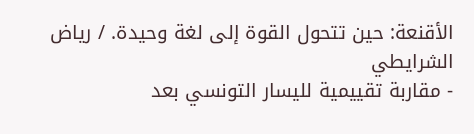الأقنعة: حين تتحول القوة إلى لغة وحيدة. / رياض الشرايطي
- مقاربة تقييمية لليسار التونسي بعد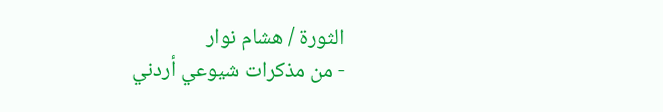الثورة / هشام نوار
- من مذكرات شيوعي أردني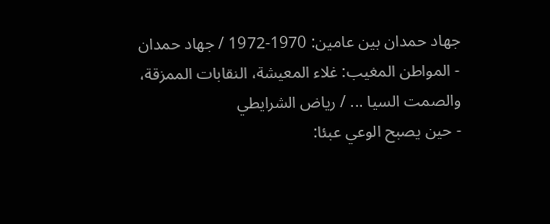جهاد حمدان بين عامين: 1970-1972 / جهاد حمدان
- المواطن المغيب: غلاء المعيشة، النقابات الممزقة، والصمت السيا ... / رياض الشرايطي
- حين يصبح الوعي عبئا: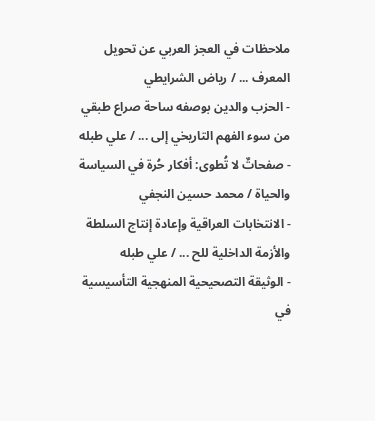ملاحظات في العجز العربي عن تحويل المعرف ... / رياض الشرايطي
- الحزب والدين بوصفه ساحة صراع طبقي من سوء الفهم التاريخي إلى ... / علي طبله
- صفحاتٌ لا تُطوى: أفكار حُرة في السياسة والحياة / محمد حسين النجفي
- الانتخابات العراقية وإعادة إنتاج السلطة والأزمة الداخلية للح ... / علي طبله
- الوثيقة التصحيحية المنهجية التأسيسية في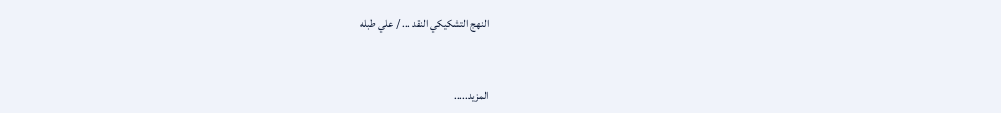النهج التشكيكي النقد ... / علي طبله


المزيد.....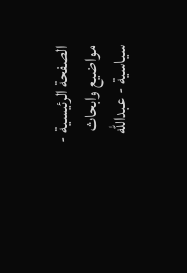الصفحة الرئيسية - مواضيع وابحاث سياسية - عبدالله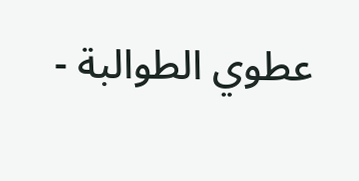عطوي الطوالبة -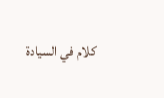كلام في السيادة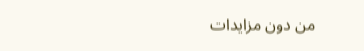من دون مزايدات